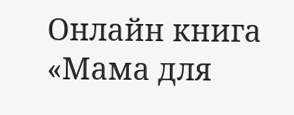Онлайн книга «Мама для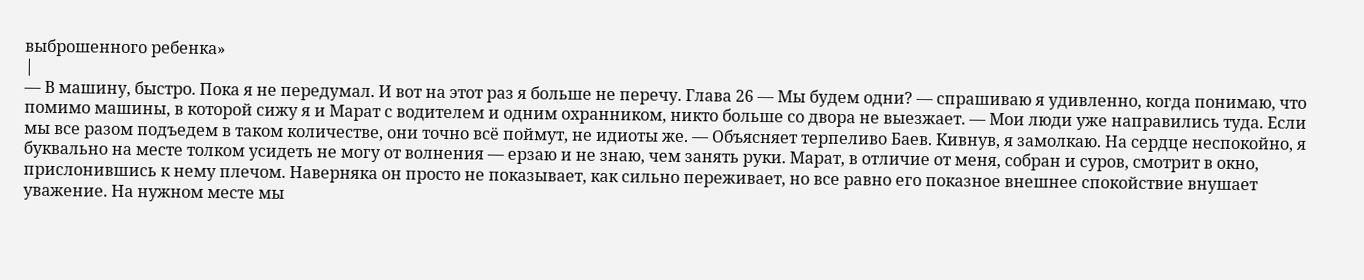выброшенного ребенка»
|
— В машину, быстро. Пока я не передумал. И вот на этот раз я больше не перечу. Глава 26 — Мы будем одни? — спрашиваю я удивленно, когда понимаю, что помимо машины, в которой сижу я и Марат с водителем и одним охранником, никто больше со двора не выезжает. — Мои люди уже направились туда. Если мы все разом подъедем в таком количестве, они точно всё поймут, не идиоты же. — Объясняет терпеливо Баев. Кивнув, я замолкаю. На сердце неспокойно, я буквально на месте толком усидеть не могу от волнения — ерзаю и не знаю, чем занять руки. Марат, в отличие от меня, собран и суров, смотрит в окно, прислонившись к нему плечом. Наверняка он просто не показывает, как сильно переживает, но все равно его показное внешнее спокойствие внушает уважение. На нужном месте мы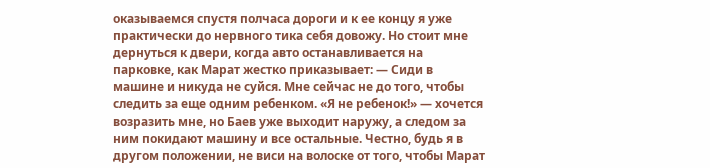оказываемся спустя полчаса дороги и к ее концу я уже практически до нервного тика себя довожу. Но стоит мне дернуться к двери, когда авто останавливается на парковке, как Марат жестко приказывает: — Сиди в машине и никуда не суйся. Мне сейчас не до того, чтобы следить за еще одним ребенком. «Я не ребенок!» — хочется возразить мне, но Баев уже выходит наружу, а следом за ним покидают машину и все остальные. Честно, будь я в другом положении, не виси на волоске от того, чтобы Марат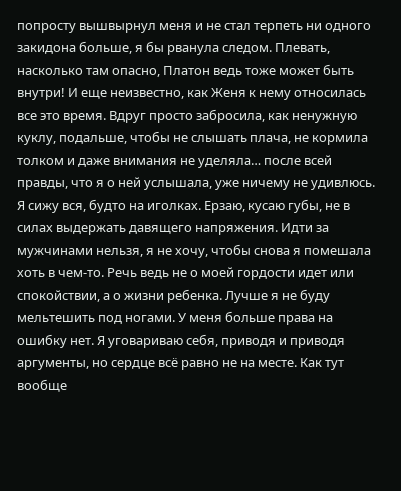попросту вышвырнул меня и не стал терпеть ни одного закидона больше, я бы рванула следом. Плевать, насколько там опасно, Платон ведь тоже может быть внутри! И еще неизвестно, как Женя к нему относилась все это время. Вдруг просто забросила, как ненужную куклу, подальше, чтобы не слышать плача, не кормила толком и даже внимания не уделяла… после всей правды, что я о ней услышала, уже ничему не удивлюсь. Я сижу вся, будто на иголках. Ерзаю, кусаю губы, не в силах выдержать давящего напряжения. Идти за мужчинами нельзя, я не хочу, чтобы снова я помешала хоть в чем-то. Речь ведь не о моей гордости идет или спокойствии, а о жизни ребенка. Лучше я не буду мельтешить под ногами. У меня больше права на ошибку нет. Я уговариваю себя, приводя и приводя аргументы, но сердце всё равно не на месте. Как тут вообще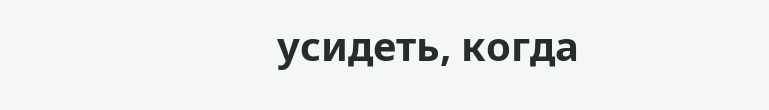усидеть, когда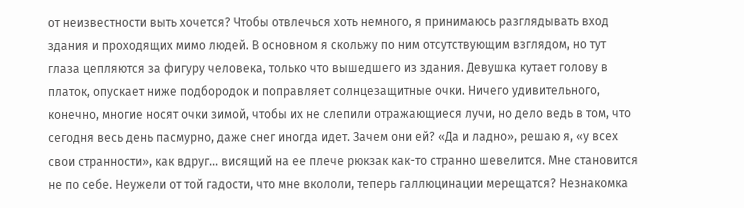от неизвестности выть хочется? Чтобы отвлечься хоть немного, я принимаюсь разглядывать вход здания и проходящих мимо людей. В основном я скольжу по ним отсутствующим взглядом, но тут глаза цепляются за фигуру человека, только что вышедшего из здания. Девушка кутает голову в платок, опускает ниже подбородок и поправляет солнцезащитные очки. Ничего удивительного, конечно, многие носят очки зимой, чтобы их не слепили отражающиеся лучи, но дело ведь в том, что сегодня весь день пасмурно, даже снег иногда идет. Зачем они ей? «Да и ладно», решаю я, «у всех свои странности», как вдруг… висящий на ее плече рюкзак как-то странно шевелится. Мне становится не по себе. Неужели от той гадости, что мне вкололи, теперь галлюцинации мерещатся? Незнакомка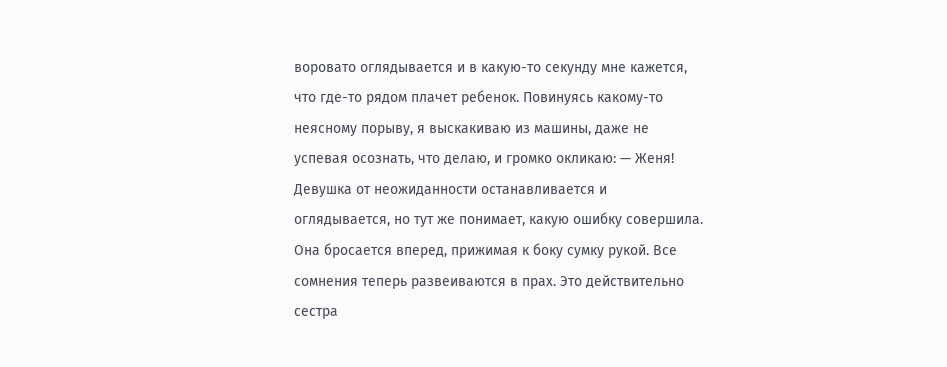воровато оглядывается и в какую-то секунду мне кажется, что где-то рядом плачет ребенок. Повинуясь какому-то неясному порыву, я выскакиваю из машины, даже не успевая осознать, что делаю, и громко окликаю: — Женя! Девушка от неожиданности останавливается и оглядывается, но тут же понимает, какую ошибку совершила. Она бросается вперед, прижимая к боку сумку рукой. Все сомнения теперь развеиваются в прах. Это действительно сестра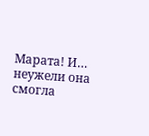Марата! И… неужели она смогла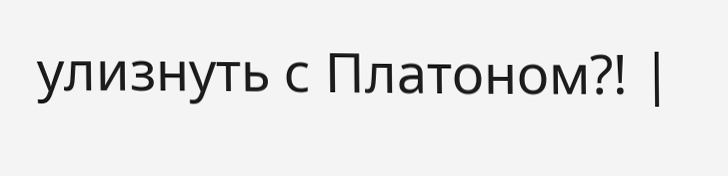улизнуть с Платоном?! |